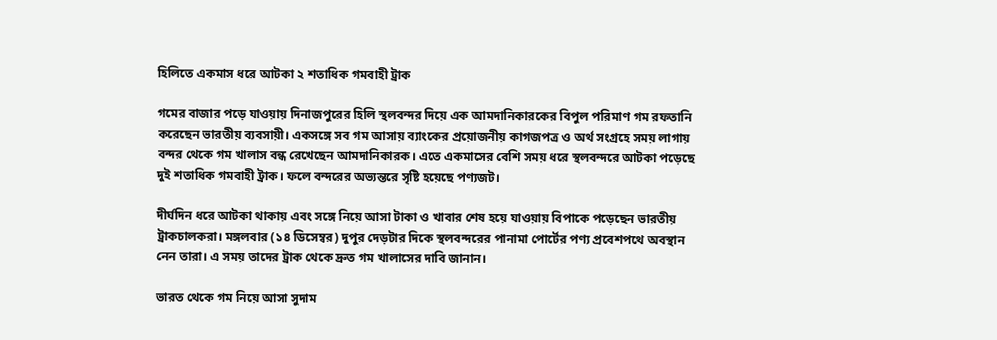হিলিতে একমাস ধরে আটকা ২ শতাধিক গমবাহী ট্রাক

গমের বাজার পড়ে যাওয়ায় দিনাজপুরের হিলি স্থলবন্দর দিয়ে এক আমদানিকারকের বিপুল পরিমাণ গম রফতানি করেছেন ভারতীয় ব্যবসায়ী। একসঙ্গে সব গম আসায় ব্যাংকের প্রয়োজনীয় কাগজপত্র ও অর্থ সংগ্রহে সময় লাগায় বন্দর থেকে গম খালাস বন্ধ রেখেছেন আমদানিকারক। এতে একমাসের বেশি সময় ধরে স্থলবন্দরে আটকা পড়েছে দুই শতাধিক গমবাহী ট্রাক। ফলে বন্দরের অভ্যন্তরে সৃষ্টি হয়েছে পণ্যজট।

দীর্ঘদিন ধরে আটকা থাকায় এবং সঙ্গে নিয়ে আসা টাকা ও খাবার শেষ হয়ে যাওয়ায় বিপাকে পড়েছেন ভারতীয় ট্রাকচালকরা। মঙ্গলবার (১৪ ডিসেম্বর) দুপুর দেড়টার দিকে স্থলবন্দরের পানামা পোর্টের পণ্য প্রবেশপথে অবস্থান নেন তারা। এ সময় তাদের ট্রাক থেকে দ্রুত গম খালাসের দাবি জানান।

ভারত থেকে গম নিয়ে আসা সুদাম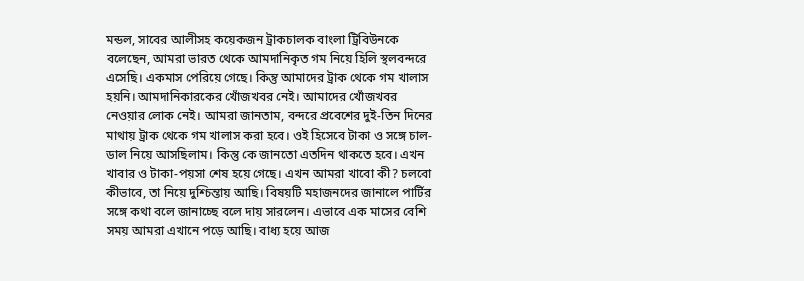মন্ডল, সাবের আলীসহ কয়েকজন ট্রাকচালক বাংলা ট্রিবিউনকে বলেছেন, আমরা ভারত থেকে আমদানিকৃত গম নিয়ে হিলি স্থলবন্দরে এসেছি। একমাস পেরিয়ে গেছে। কিন্তু আমাদের ট্রাক থেকে গম খালাস হয়নি। আমদানিকারকের খোঁজখবর নেই। আমাদের খোঁজখবর নেওয়ার লোক নেই। আমরা জানতাম, বন্দরে প্রবেশের দুই-তিন দিনের মাথায় ট্রাক থেকে গম খালাস করা হবে। ওই হিসেবে টাকা ও সঙ্গে চাল-ডাল নিয়ে আসছিলাম। কিন্তু কে জানতো এতদিন থাকতে হবে। এখন খাবার ও টাকা-পয়সা শেষ হয়ে গেছে। এখন আমরা খাবো কী? চলবো কীভাবে, তা নিয়ে দুশ্চিন্তায় আছি। বিষয়টি মহাজনদের জানালে পার্টির সঙ্গে কথা বলে জানাচ্ছে বলে দায় সারলেন। এভাবে এক মাসের বেশি সময় আমরা এখানে পড়ে আছি। বাধ্য হয়ে আজ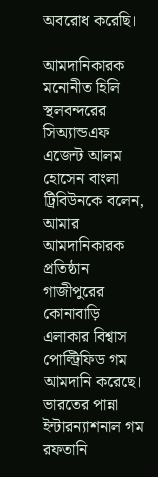অবরোধ করেছি।

আমদানিকারক মনোনীত হিলি স্থলবন্দরের সিঅ্যান্ডএফ এজেন্ট আলম হোসেন বাংলা ট্রিবিউনকে বলেন, আমার আমদানিকারক প্রতিষ্ঠান গাজীপুরের কোনাবাড়ি এলাকার বিশ্বাস পোল্ট্রিফিড গম আমদানি করেছে। ভারতের পান্না ইন্টারন্যাশনাল গম রফতানি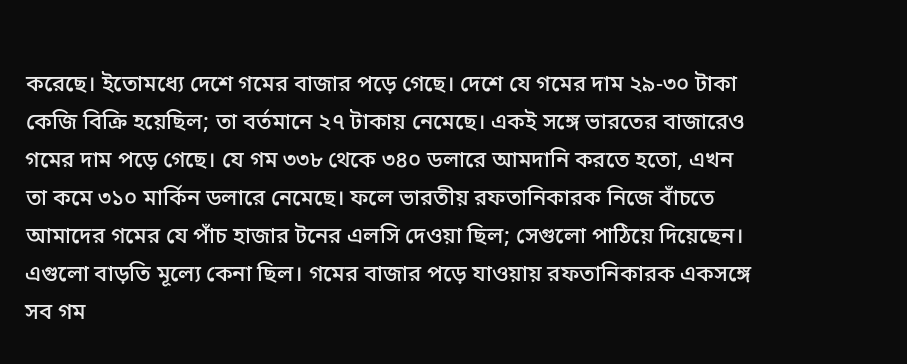করেছে। ইতোমধ্যে দেশে গমের বাজার পড়ে গেছে। দেশে যে গমের দাম ২৯-৩০ টাকা কেজি বিক্রি হয়েছিল; তা বর্তমানে ২৭ টাকায় নেমেছে। একই সঙ্গে ভারতের বাজারেও গমের দাম পড়ে গেছে। যে গম ৩৩৮ থেকে ৩৪০ ডলারে আমদানি করতে হতো, এখন তা কমে ৩১০ মার্কিন ডলারে নেমেছে। ফলে ভারতীয় রফতানিকারক নিজে বাঁচতে আমাদের গমের যে পাঁচ হাজার টনের এলসি দেওয়া ছিল; সেগুলো পাঠিয়ে দিয়েছেন। এগুলো বাড়তি মূল্যে কেনা ছিল। গমের বাজার পড়ে যাওয়ায় রফতানিকারক একসঙ্গে সব গম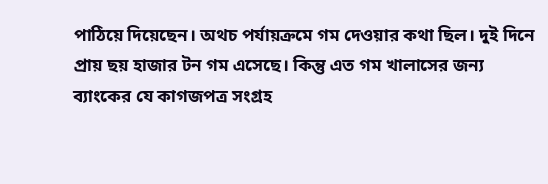পাঠিয়ে দিয়েছেন। অথচ পর্যায়ক্রমে গম দেওয়ার কথা ছিল। দুই দিনে প্রায় ছয় হাজার টন গম এসেছে। কিন্তু এত গম খালাসের জন্য ব্যাংকের যে কাগজপত্র সংগ্রহ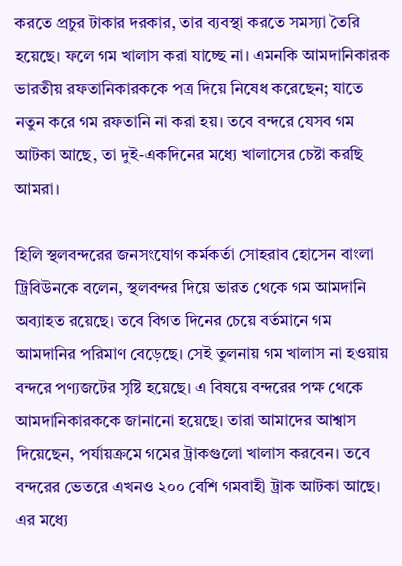করতে প্রচুর টাকার দরকার, তার ব্যবস্থা করতে সমস্যা তৈরি হয়েছে। ফলে গম খালাস করা যাচ্ছে না। এমনকি আমদানিকারক ভারতীয় রফতানিকারককে পত্র দিয়ে নিষেধ করেছেন; যাতে নতুন করে গম রফতানি না করা হয়। তবে বন্দরে যেসব গম আটকা আছে, তা দুই-একদিনের মধ্যে খালাসের চেষ্টা করছি আমরা।

হিলি স্থলবন্দরের জনসংযোগ কর্মকর্তা সোহরাব হোসেন বাংলা ট্রিবিউনকে বলেন, স্থলবন্দর দিয়ে ভারত থেকে গম আমদানি অব্যাহত রয়েছে। তবে বিগত দিনের চেয়ে বর্তমানে গম আমদানির পরিমাণ বেড়েছে। সেই তুলনায় গম খালাস না হওয়ায় বন্দরে পণ্যজটের সৃষ্টি হয়েছে। এ বিষয়ে বন্দরের পক্ষ থেকে আমদানিকারককে জানানো হয়েছে। তারা আমাদের আশ্বাস দিয়েছেন, পর্যায়ক্রমে গমের ট্রাকগুলো খালাস করবেন। তবে বন্দরের ভেতরে এখনও ২০০ বেশি গমবাহী ট্রাক আটকা আছে। এর মধ্যে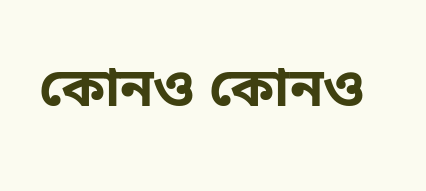কোনও কোনও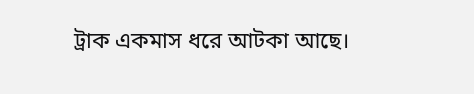ট্রাক একমাস ধরে আটকা আছে।